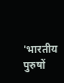'भारतीय पुरुषों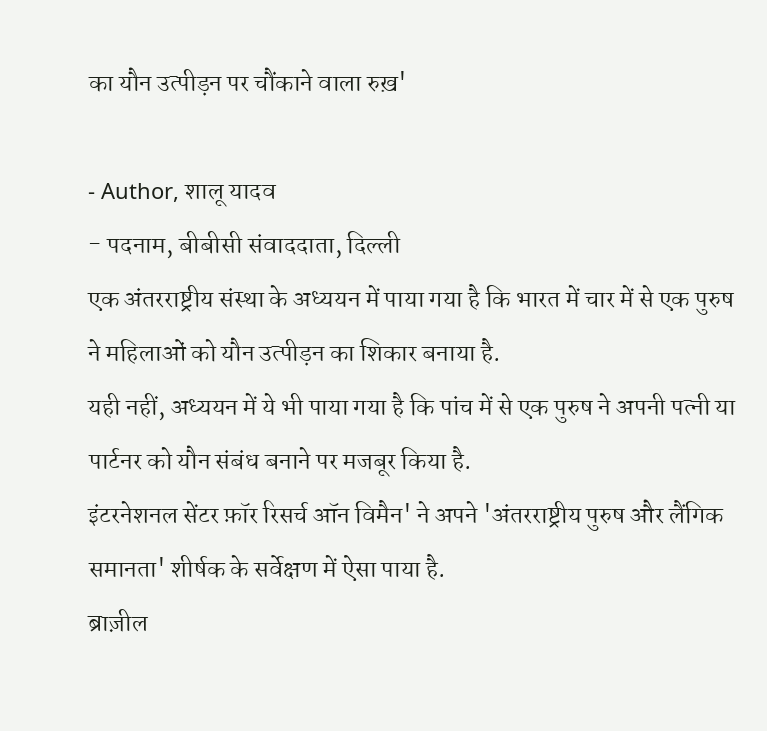का यौन उत्पीड़न पर चौंकाने वाला रुख़'

- Author, शालू यादव
- पदनाम, बीबीसी संवाददाता, दिल्ली
एक अंतरराष्ट्रीय संस्था के अध्ययन में पाया गया है कि भारत में चार में से एक पुरुष ने महिलाओं को यौन उत्पीड़न का शिकार बनाया है.
यही नहीं, अध्ययन में ये भी पाया गया है कि पांच में से एक पुरुष ने अपनी पत्नी या पार्टनर को यौन संबंध बनाने पर मजबूर किया है.
इंटरनेशनल सेंटर फ़ॉर रिसर्च ऑन विमैन' ने अपने 'अंतरराष्ट्रीय पुरुष और लैंगिक समानता' शीर्षक के सर्वेक्षण में ऐसा पाया है.
ब्राज़ील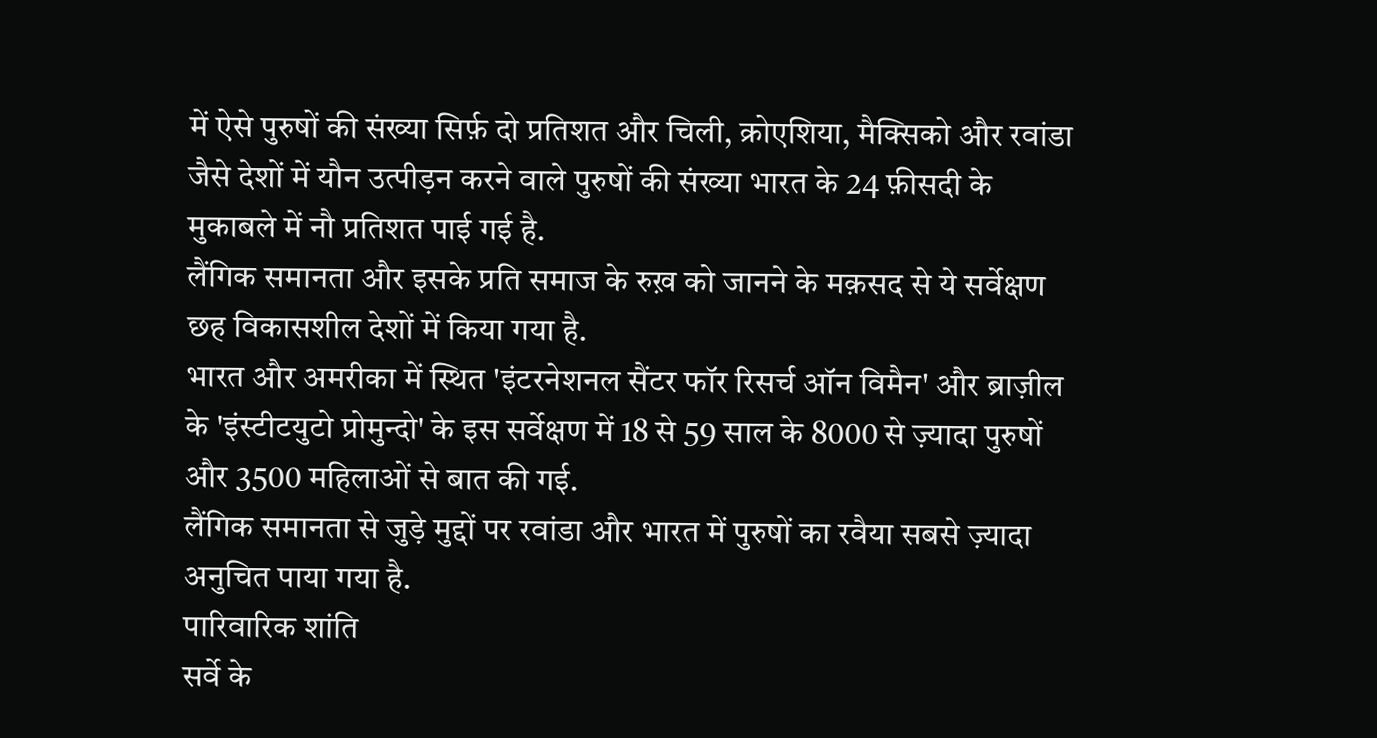में ऐसे पुरुषों की संख्या सिर्फ़ दो प्रतिशत और चिली, क्रोएशिया, मैक्सिको और रवांडा जैसे देशों में यौन उत्पीड़न करने वाले पुरुषों की संख्या भारत के 24 फ़ीसदी के मुकाबले में नौ प्रतिशत पाई गई है.
लैंगिक समानता और इसके प्रति समाज के रुख़ को जानने के मक़सद से ये सर्वेक्षण छह विकासशील देशों में किया गया है.
भारत और अमरीका में स्थित 'इंटरनेशनल सैंटर फॉर रिसर्च ऑन विमैन' और ब्राज़ील के 'इंस्टीटयुटो प्रोमुन्दो' के इस सर्वेक्षण में 18 से 59 साल के 8000 से ज़्यादा पुरुषों और 3500 महिलाओं से बात की गई.
लैंगिक समानता से जुड़े मुद्दों पर रवांडा और भारत में पुरुषों का रवैया सबसे ज़्यादा अनुचित पाया गया है.
पारिवारिक शांति
सर्वे के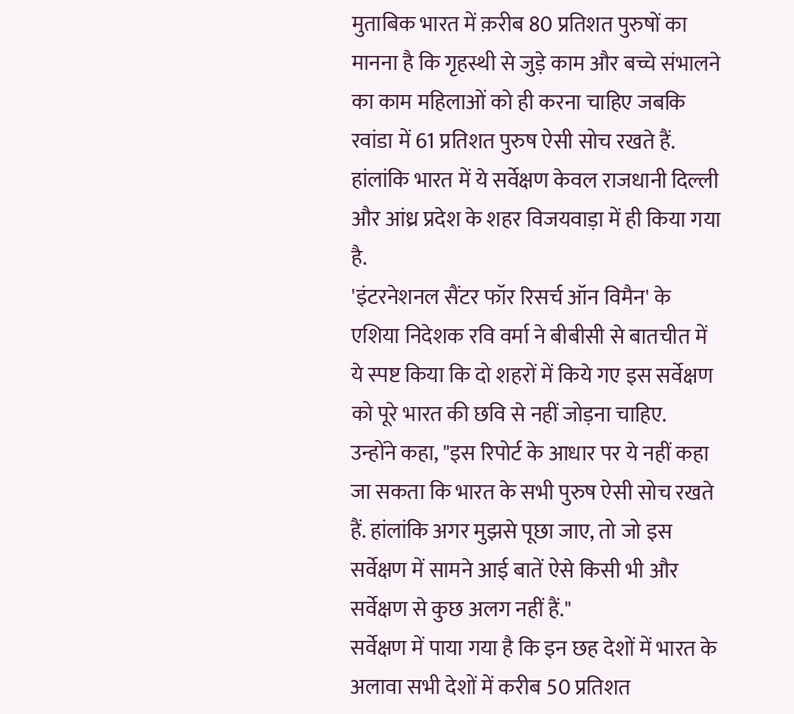मुताबिक भारत में क़रीब 80 प्रतिशत पुरुषों का मानना है कि गृहस्थी से जुड़े काम और बच्चे संभालने का काम महिलाओं को ही करना चाहिए जबकि रवांडा में 61 प्रतिशत पुरुष ऐसी सोच रखते हैं.
हांलांकि भारत में ये सर्वेक्षण केवल राजधानी दिल्ली और आंध्र प्रदेश के शहर विजयवाड़ा में ही किया गया है.
'इंटरनेशनल सैंटर फॉर रिसर्च ऑन विमैन' के एशिया निदेशक रवि वर्मा ने बीबीसी से बातचीत में ये स्पष्ट किया कि दो शहरों में किये गए इस सर्वेक्षण को पूरे भारत की छवि से नहीं जोड़ना चाहिए.
उन्होंने कहा, "इस रिपोर्ट के आधार पर ये नहीं कहा जा सकता कि भारत के सभी पुरुष ऐसी सोच रखते हैं. हांलांकि अगर मुझसे पूछा जाए, तो जो इस सर्वेक्षण में सामने आई बातें ऐसे किसी भी और सर्वेक्षण से कुछ अलग नहीं हैं."
सर्वेक्षण में पाया गया है कि इन छह देशों में भारत के अलावा सभी देशों में करीब 50 प्रतिशत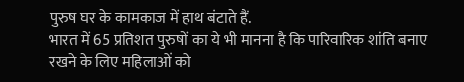पुरुष घर के कामकाज में हाथ बंटाते हैं.
भारत में 65 प्रतिशत पुरुषों का ये भी मानना है कि पारिवारिक शांति बनाए रखने के लिए महिलाओं को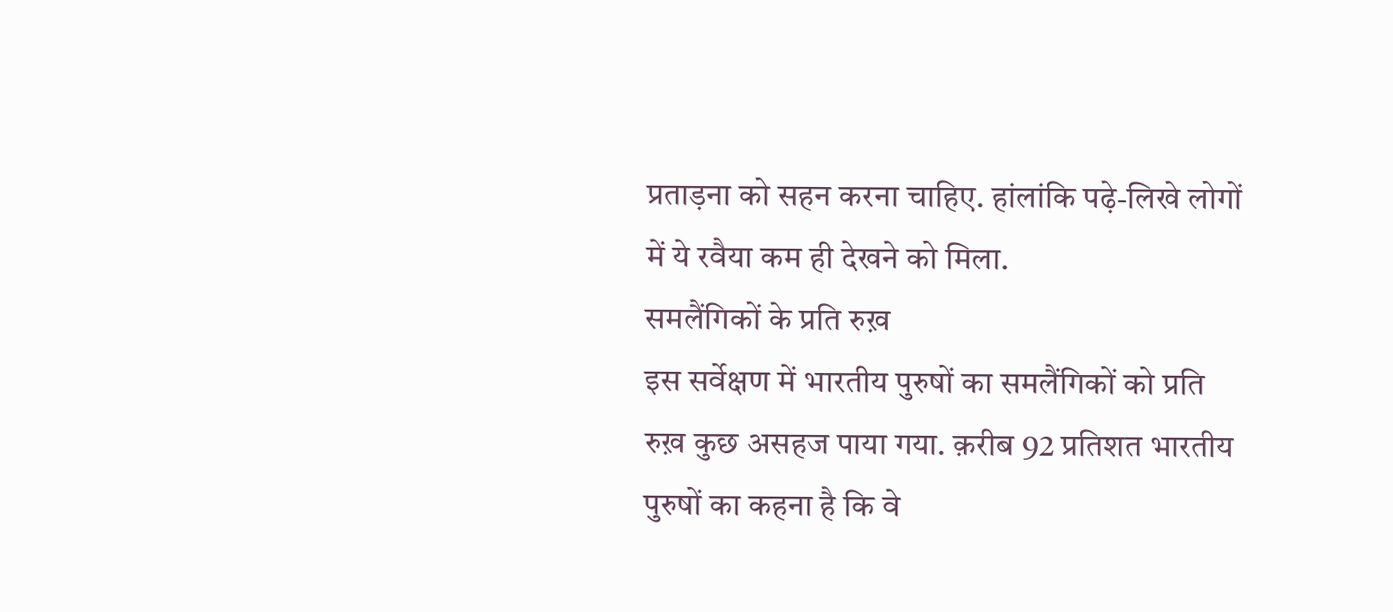प्रताड़ना को सहन करना चाहिए. हांलांकि पढ़े-लिखे लोगों में ये रवैया कम ही देखने को मिला.
समलैंगिकों के प्रति रुख़
इस सर्वेक्षण में भारतीय पुरुषों का समलैंगिकों को प्रति रुख़ कुछ असहज पाया गया. क़रीब 92 प्रतिशत भारतीय पुरुषों का कहना है कि वे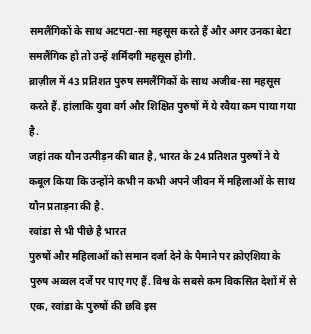समलैंगिकों के साथ अटपटा-सा महसूस करते हैं और अगर उनका बेटा समलैंगिक हो तो उन्हें शर्मिंदगी महसूस होगी.
ब्राज़ील में 43 प्रतिशत पुरुष समलैंगिकों के साथ अजीब-सा महसूस करते हैं. हांलाकि युवा वर्ग और शिक्षित पुरुषों में ये रवैया कम पाया गया है.
जहां तक यौन उत्पीड़न की बात है, भारत के 24 प्रतिशत पुरुषों ने ये कबूल किया कि उन्होंने कभी न कभी अपने जीवन में महिलाओं के साथ यौन प्रताड़ना की है.
रवांडा से भी पीछे है भारत
पुरुषों और महिलाओं को समान दर्जा देने के पैमाने पर क्रोएशिया के पुरुष अव्वल दर्जे पर पाए गए हैं. विश्व के सबसे कम विकसित देशों में से एक, रवांडा के पुरुषों की छवि इस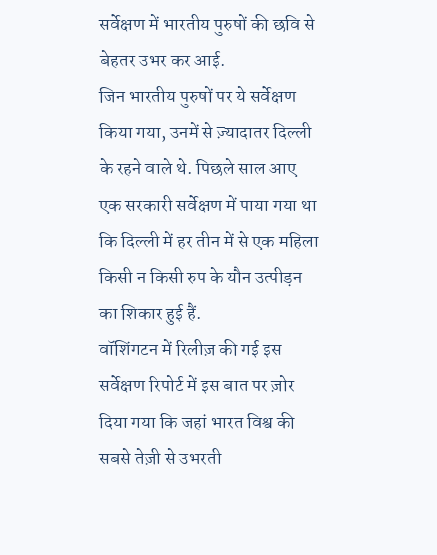सर्वेक्षण में भारतीय पुरुषों की छवि से बेहतर उभर कर आई.
जिन भारतीय पुरुषों पर ये सर्वेक्षण किया गया, उनमें से ज़्यादातर दिल्ली के रहने वाले थे. पिछले साल आए एक सरकारी सर्वेक्षण में पाया गया था कि दिल्ली में हर तीन में से एक महिला किसी न किसी रुप के यौन उत्पीड़न का शिकार हुई हैं.
वॉशिंगटन में रिलीज़ की गई इस सर्वेक्षण रिपोर्ट में इस बात पर ज़ोर दिया गया कि जहां भारत विश्व की सबसे तेज़ी से उभरती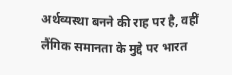अर्थव्यस्था बनने की राह पर है, वहीं लैंगिक समानता के मुद्दे पर भारत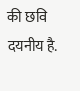की छवि दयनीय है.